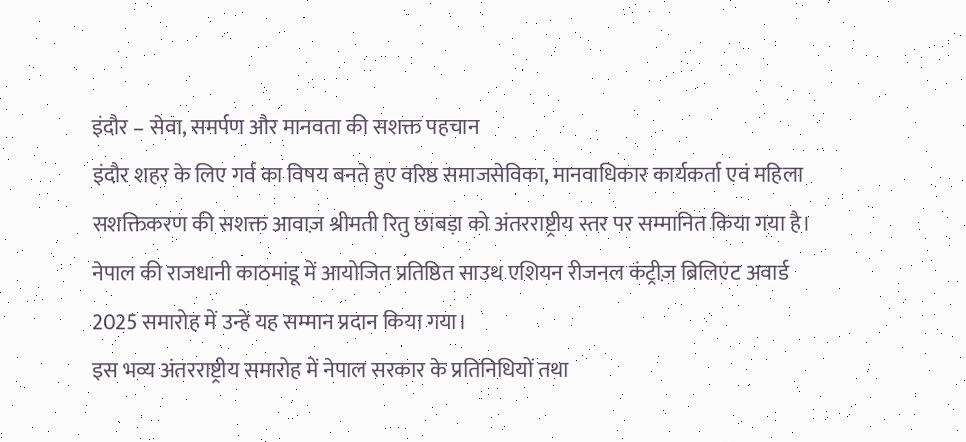इंदौर – सेवा, समर्पण और मानवता की सशक्त पहचान
इंदौर शहर के लिए गर्व का विषय बनते हुए वरिष्ठ समाजसेविका, मानवाधिकार कार्यकर्ता एवं महिला सशक्तिकरण की सशक्त आवाज़ श्रीमती रितु छाबड़ा को अंतरराष्ट्रीय स्तर पर सम्मानित किया गया है। नेपाल की राजधानी काठमांडू में आयोजित प्रतिष्ठित साउथ एशियन रीजनल कंट्रीज़ ब्रिलिएंट अवार्ड 2025 समारोह में उन्हें यह सम्मान प्रदान किया गया।
इस भव्य अंतरराष्ट्रीय समारोह में नेपाल सरकार के प्रतिनिधियों तथा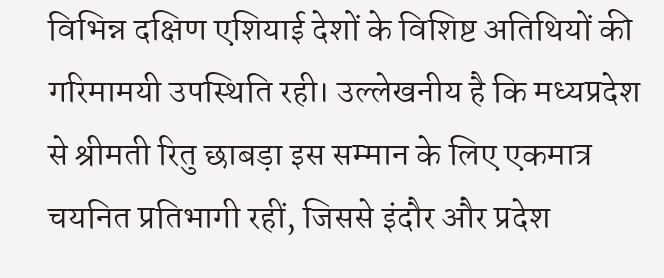विभिन्न दक्षिण एशियाई देशों के विशिष्ट अतिथियों की गरिमामयी उपस्थिति रही। उल्लेखनीय है कि मध्यप्रदेश से श्रीमती रितु छाबड़ा इस सम्मान के लिए एकमात्र चयनित प्रतिभागी रहीं, जिससे इंदौर और प्रदेश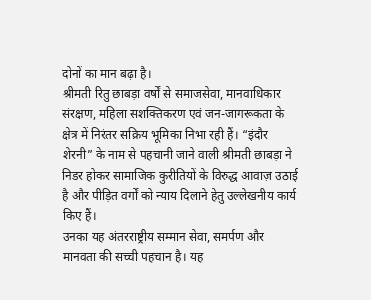दोनों का मान बढ़ा है।
श्रीमती रितु छाबड़ा वर्षों से समाजसेवा, मानवाधिकार संरक्षण, महिला सशक्तिकरण एवं जन-जागरूकता के क्षेत्र में निरंतर सक्रिय भूमिका निभा रही हैं। “इंदौर शेरनी” के नाम से पहचानी जाने वाली श्रीमती छाबड़ा ने निडर होकर सामाजिक कुरीतियों के विरुद्ध आवाज़ उठाई है और पीड़ित वर्गों को न्याय दिलाने हेतु उल्लेखनीय कार्य किए हैं।
उनका यह अंतरराष्ट्रीय सम्मान सेवा, समर्पण और मानवता की सच्ची पहचान है। यह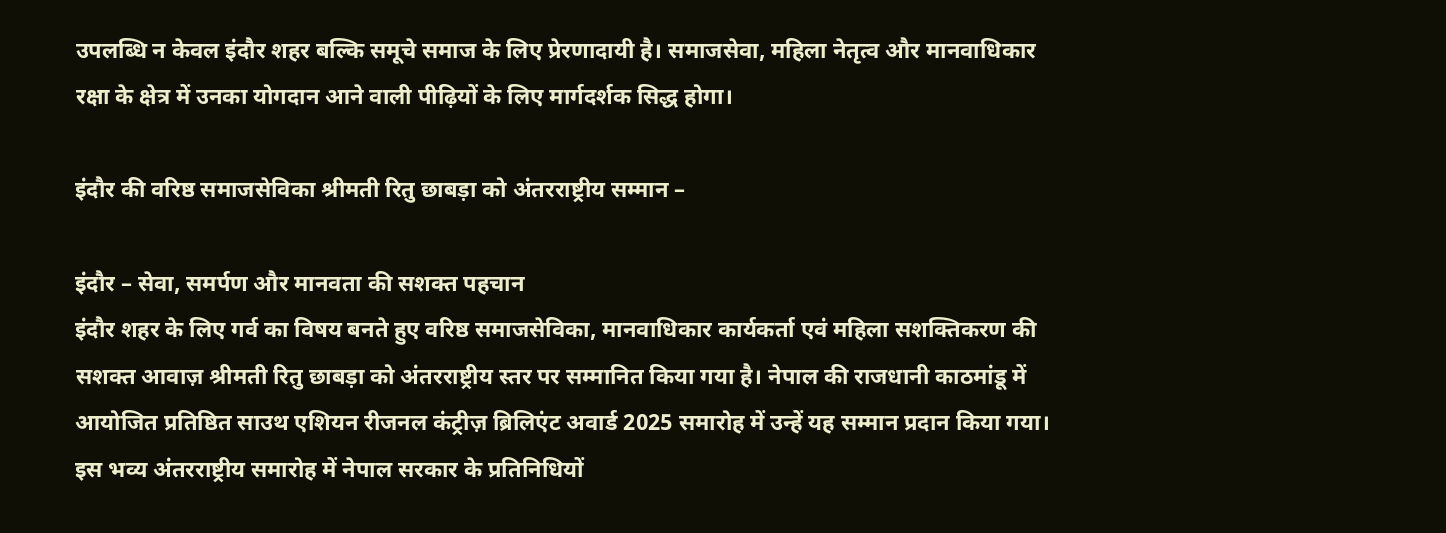उपलब्धि न केवल इंदौर शहर बल्कि समूचे समाज के लिए प्रेरणादायी है। समाजसेवा, महिला नेतृत्व और मानवाधिकार रक्षा के क्षेत्र में उनका योगदान आने वाली पीढ़ियों के लिए मार्गदर्शक सिद्ध होगा।

इंदौर की वरिष्ठ समाजसेविका श्रीमती रितु छाबड़ा को अंतरराष्ट्रीय सम्मान –

इंदौर – सेवा, समर्पण और मानवता की सशक्त पहचान
इंदौर शहर के लिए गर्व का विषय बनते हुए वरिष्ठ समाजसेविका, मानवाधिकार कार्यकर्ता एवं महिला सशक्तिकरण की सशक्त आवाज़ श्रीमती रितु छाबड़ा को अंतरराष्ट्रीय स्तर पर सम्मानित किया गया है। नेपाल की राजधानी काठमांडू में आयोजित प्रतिष्ठित साउथ एशियन रीजनल कंट्रीज़ ब्रिलिएंट अवार्ड 2025 समारोह में उन्हें यह सम्मान प्रदान किया गया।
इस भव्य अंतरराष्ट्रीय समारोह में नेपाल सरकार के प्रतिनिधियों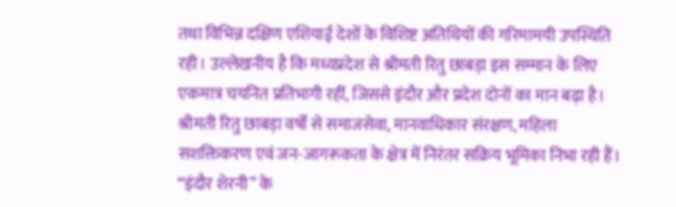तथा विभिन्न दक्षिण एशियाई देशों के विशिष्ट अतिथियों की गरिमामयी उपस्थिति रही। उल्लेखनीय है कि मध्यप्रदेश से श्रीमती रितु छाबड़ा इस सम्मान के लिए एकमात्र चयनित प्रतिभागी रहीं, जिससे इंदौर और प्रदेश दोनों का मान बढ़ा है।
श्रीमती रितु छाबड़ा वर्षों से समाजसेवा, मानवाधिकार संरक्षण, महिला सशक्तिकरण एवं जन-जागरूकता के क्षेत्र में निरंतर सक्रिय भूमिका निभा रही हैं। “इंदौर शेरनी” के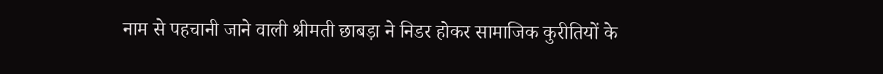नाम से पहचानी जाने वाली श्रीमती छाबड़ा ने निडर होकर सामाजिक कुरीतियों के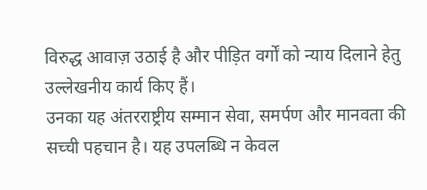विरुद्ध आवाज़ उठाई है और पीड़ित वर्गों को न्याय दिलाने हेतु उल्लेखनीय कार्य किए हैं।
उनका यह अंतरराष्ट्रीय सम्मान सेवा, समर्पण और मानवता की सच्ची पहचान है। यह उपलब्धि न केवल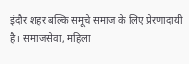इंदौर शहर बल्कि समूचे समाज के लिए प्रेरणादायी है। समाजसेवा, महिला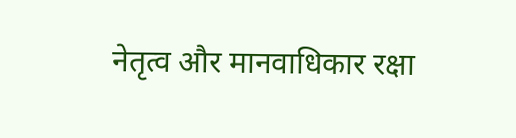नेतृत्व और मानवाधिकार रक्षा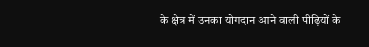के क्षेत्र में उनका योगदान आने वाली पीढ़ियों के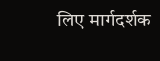लिए मार्गदर्शक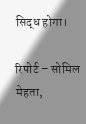सिद्ध होगा।

रिपोर्ट – सोमिल मेहता,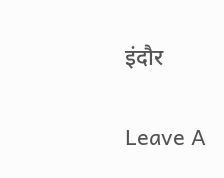इंदौर

Leave A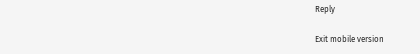Reply

Exit mobile version